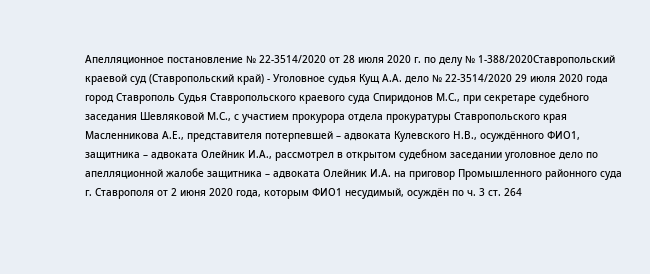Апелляционное постановление № 22-3514/2020 от 28 июля 2020 г. по делу № 1-388/2020Ставропольский краевой суд (Ставропольский край) - Уголовное судья Кущ А.А. дело № 22-3514/2020 29 июля 2020 года город Ставрополь Судья Ставропольского краевого суда Спиридонов М.С., при секретаре судебного заседания Шевляковой М.С., с участием прокурора отдела прокуратуры Ставропольского края Масленникова А.Е., представителя потерпевшей – адвоката Кулевского Н.В., осуждённого ФИО1, защитника – адвоката Олейник И.А., рассмотрел в открытом судебном заседании уголовное дело по апелляционной жалобе защитника – адвоката Олейник И.А. на приговор Промышленного районного суда г. Ставрополя от 2 июня 2020 года, которым ФИО1 несудимый, осуждён по ч. 3 ст. 264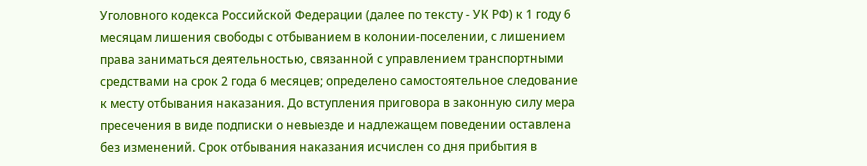Уголовного кодекса Российской Федерации (далее по тексту - УК РФ) к 1 году 6 месяцам лишения свободы с отбыванием в колонии-поселении, с лишением права заниматься деятельностью, связанной с управлением транспортными средствами на срок 2 года 6 месяцев; определено самостоятельное следование к месту отбывания наказания. До вступления приговора в законную силу мера пресечения в виде подписки о невыезде и надлежащем поведении оставлена без изменений. Срок отбывания наказания исчислен со дня прибытия в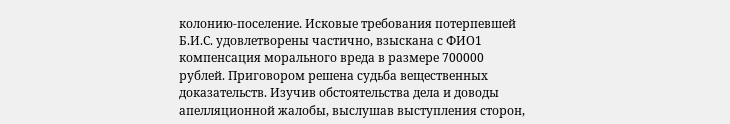колонию-поселение. Исковые требования потерпевшей Б.И.С. удовлетворены частично, взыскана с ФИО1 компенсация морального вреда в размере 700000 рублей. Приговором решена судьба вещественных доказательств. Изучив обстоятельства дела и доводы апелляционной жалобы, выслушав выступления сторон,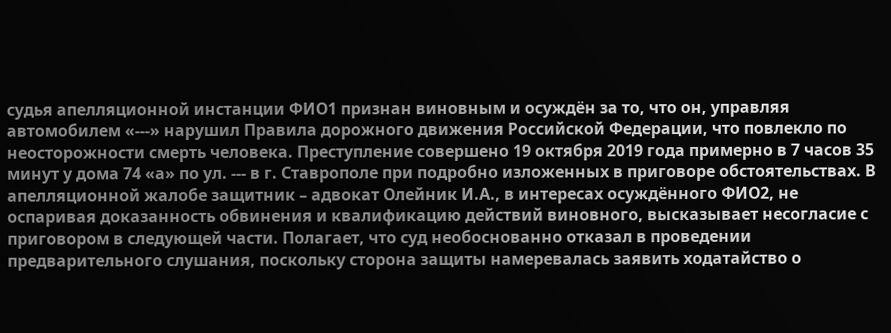судья апелляционной инстанции ФИО1 признан виновным и осуждён за то, что он, управляя автомобилем «---» нарушил Правила дорожного движения Российской Федерации, что повлекло по неосторожности смерть человека. Преступление совершено 19 октября 2019 года примерно в 7 часов 35 минут у дома 74 «а» по ул. --- в г. Ставрополе при подробно изложенных в приговоре обстоятельствах. В апелляционной жалобе защитник – адвокат Олейник И.А., в интересах осуждённого ФИО2, не оспаривая доказанность обвинения и квалификацию действий виновного, высказывает несогласие с приговором в следующей части. Полагает, что суд необоснованно отказал в проведении предварительного слушания, поскольку сторона защиты намеревалась заявить ходатайство о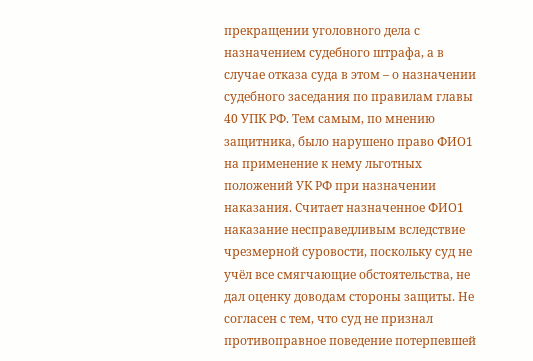прекращении уголовного дела с назначением судебного штрафа, а в случае отказа суда в этом – о назначении судебного заседания по правилам главы 40 УПК РФ. Тем самым, по мнению защитника, было нарушено право ФИО1 на применение к нему льготных положений УК РФ при назначении наказания. Считает назначенное ФИО1 наказание несправедливым вследствие чрезмерной суровости, поскольку суд не учёл все смягчающие обстоятельства, не дал оценку доводам стороны защиты. Не согласен с тем, что суд не признал противоправное поведение потерпевшей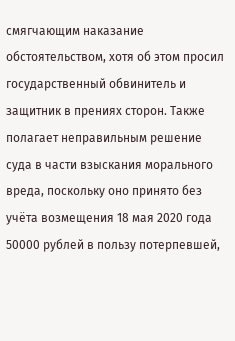смягчающим наказание обстоятельством, хотя об этом просил государственный обвинитель и защитник в прениях сторон. Также полагает неправильным решение суда в части взыскания морального вреда, поскольку оно принято без учёта возмещения 18 мая 2020 года 50000 рублей в пользу потерпевшей,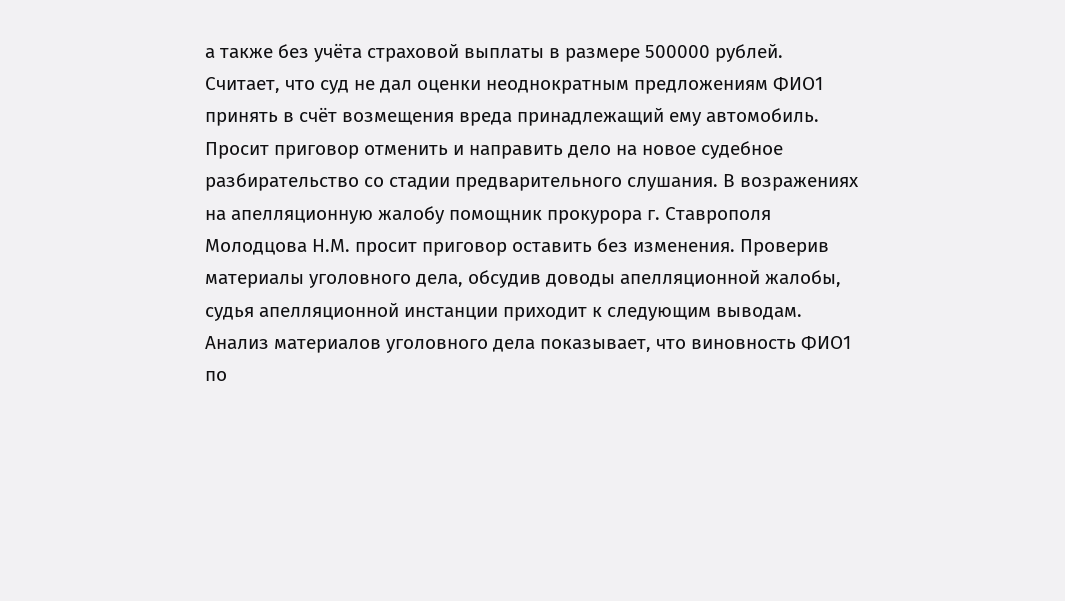а также без учёта страховой выплаты в размере 500000 рублей. Считает, что суд не дал оценки неоднократным предложениям ФИО1 принять в счёт возмещения вреда принадлежащий ему автомобиль. Просит приговор отменить и направить дело на новое судебное разбирательство со стадии предварительного слушания. В возражениях на апелляционную жалобу помощник прокурора г. Ставрополя Молодцова Н.М. просит приговор оставить без изменения. Проверив материалы уголовного дела, обсудив доводы апелляционной жалобы, судья апелляционной инстанции приходит к следующим выводам. Анализ материалов уголовного дела показывает, что виновность ФИО1 по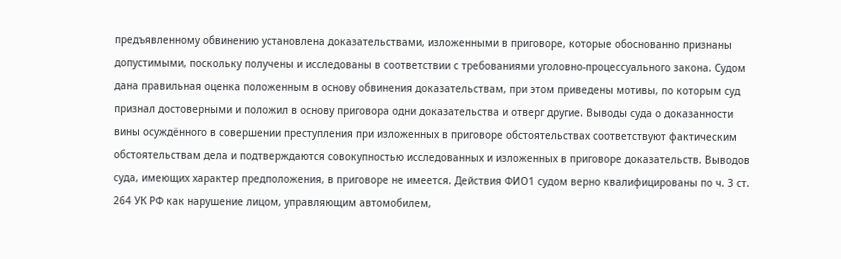предъявленному обвинению установлена доказательствами, изложенными в приговоре, которые обоснованно признаны допустимыми, поскольку получены и исследованы в соответствии с требованиями уголовно-процессуального закона. Судом дана правильная оценка положенным в основу обвинения доказательствам, при этом приведены мотивы, по которым суд признал достоверными и положил в основу приговора одни доказательства и отверг другие. Выводы суда о доказанности вины осуждённого в совершении преступления при изложенных в приговоре обстоятельствах соответствуют фактическим обстоятельствам дела и подтверждаются совокупностью исследованных и изложенных в приговоре доказательств. Выводов суда, имеющих характер предположения, в приговоре не имеется. Действия ФИО1 судом верно квалифицированы по ч. 3 ст. 264 УК РФ как нарушение лицом, управляющим автомобилем,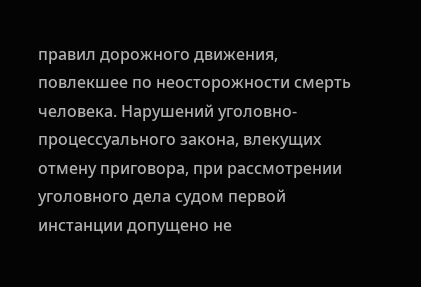правил дорожного движения, повлекшее по неосторожности смерть человека. Нарушений уголовно-процессуального закона, влекущих отмену приговора, при рассмотрении уголовного дела судом первой инстанции допущено не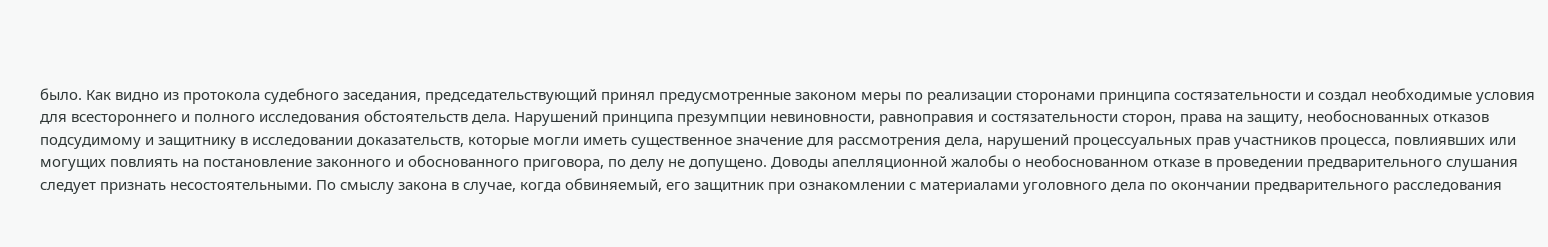было. Как видно из протокола судебного заседания, председательствующий принял предусмотренные законом меры по реализации сторонами принципа состязательности и создал необходимые условия для всестороннего и полного исследования обстоятельств дела. Нарушений принципа презумпции невиновности, равноправия и состязательности сторон, права на защиту, необоснованных отказов подсудимому и защитнику в исследовании доказательств, которые могли иметь существенное значение для рассмотрения дела, нарушений процессуальных прав участников процесса, повлиявших или могущих повлиять на постановление законного и обоснованного приговора, по делу не допущено. Доводы апелляционной жалобы о необоснованном отказе в проведении предварительного слушания следует признать несостоятельными. По смыслу закона в случае, когда обвиняемый, его защитник при ознакомлении с материалами уголовного дела по окончании предварительного расследования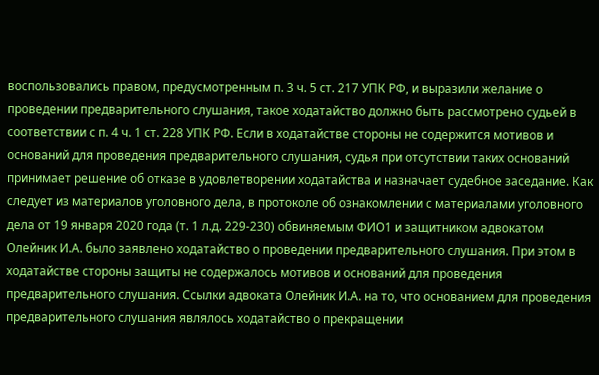воспользовались правом, предусмотренным п. 3 ч. 5 ст. 217 УПК РФ, и выразили желание о проведении предварительного слушания, такое ходатайство должно быть рассмотрено судьей в соответствии с п. 4 ч. 1 ст. 228 УПК РФ. Если в ходатайстве стороны не содержится мотивов и оснований для проведения предварительного слушания, судья при отсутствии таких оснований принимает решение об отказе в удовлетворении ходатайства и назначает судебное заседание. Как следует из материалов уголовного дела, в протоколе об ознакомлении с материалами уголовного дела от 19 января 2020 года (т. 1 л.д. 229-230) обвиняемым ФИО1 и защитником адвокатом Олейник И.А. было заявлено ходатайство о проведении предварительного слушания. При этом в ходатайстве стороны защиты не содержалось мотивов и оснований для проведения предварительного слушания. Ссылки адвоката Олейник И.А. на то, что основанием для проведения предварительного слушания являлось ходатайство о прекращении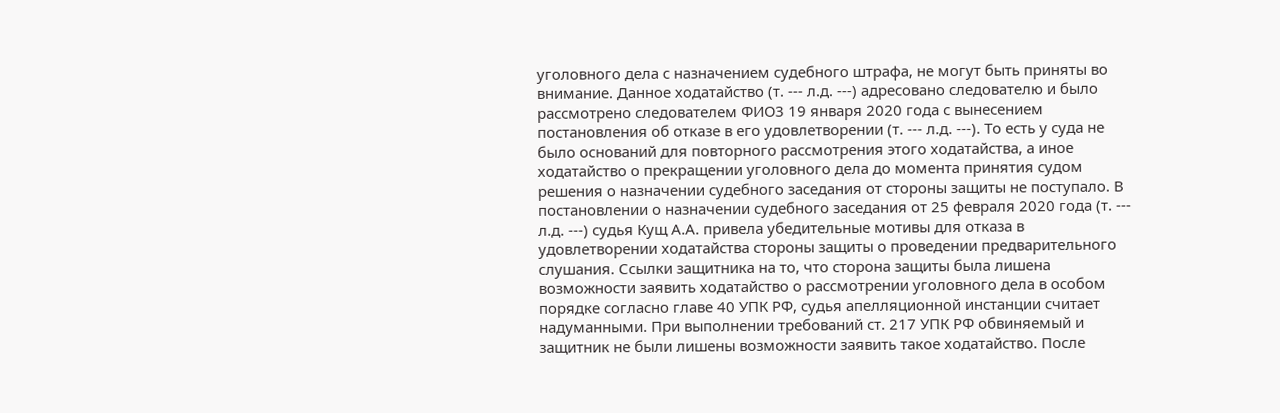уголовного дела с назначением судебного штрафа, не могут быть приняты во внимание. Данное ходатайство (т. --- л.д. ---) адресовано следователю и было рассмотрено следователем ФИО3 19 января 2020 года с вынесением постановления об отказе в его удовлетворении (т. --- л.д. ---). То есть у суда не было оснований для повторного рассмотрения этого ходатайства, а иное ходатайство о прекращении уголовного дела до момента принятия судом решения о назначении судебного заседания от стороны защиты не поступало. В постановлении о назначении судебного заседания от 25 февраля 2020 года (т. --- л.д. ---) судья Кущ А.А. привела убедительные мотивы для отказа в удовлетворении ходатайства стороны защиты о проведении предварительного слушания. Ссылки защитника на то, что сторона защиты была лишена возможности заявить ходатайство о рассмотрении уголовного дела в особом порядке согласно главе 40 УПК РФ, судья апелляционной инстанции считает надуманными. При выполнении требований ст. 217 УПК РФ обвиняемый и защитник не были лишены возможности заявить такое ходатайство. После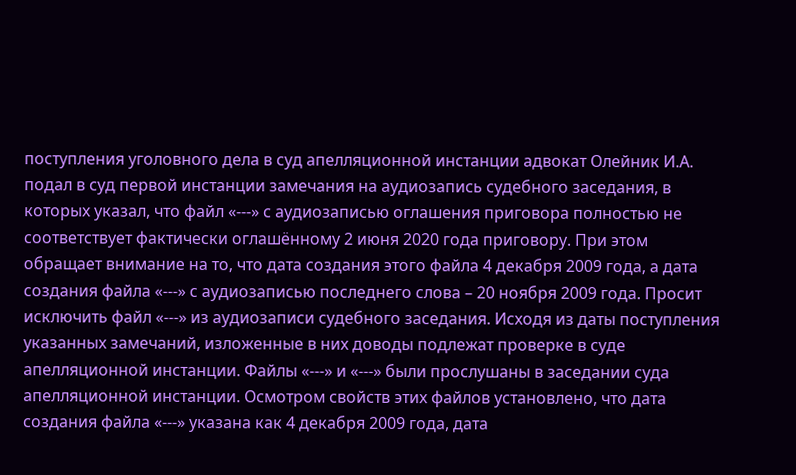поступления уголовного дела в суд апелляционной инстанции адвокат Олейник И.А. подал в суд первой инстанции замечания на аудиозапись судебного заседания, в которых указал, что файл «---» с аудиозаписью оглашения приговора полностью не соответствует фактически оглашённому 2 июня 2020 года приговору. При этом обращает внимание на то, что дата создания этого файла 4 декабря 2009 года, а дата создания файла «---» с аудиозаписью последнего слова – 20 ноября 2009 года. Просит исключить файл «---» из аудиозаписи судебного заседания. Исходя из даты поступления указанных замечаний, изложенные в них доводы подлежат проверке в суде апелляционной инстанции. Файлы «---» и «---» были прослушаны в заседании суда апелляционной инстанции. Осмотром свойств этих файлов установлено, что дата создания файла «---» указана как 4 декабря 2009 года, дата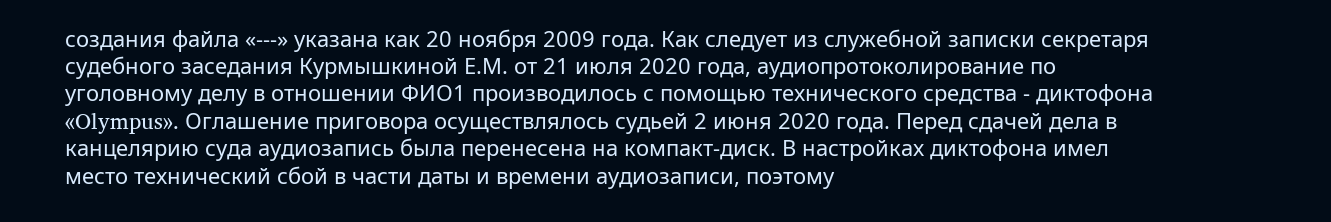создания файла «---» указана как 20 ноября 2009 года. Как следует из служебной записки секретаря судебного заседания Курмышкиной Е.М. от 21 июля 2020 года, аудиопротоколирование по уголовному делу в отношении ФИО1 производилось с помощью технического средства - диктофона «Olympus». Оглашение приговора осуществлялось судьей 2 июня 2020 года. Перед сдачей дела в канцелярию суда аудиозапись была перенесена на компакт-диск. В настройках диктофона имел место технический сбой в части даты и времени аудиозаписи, поэтому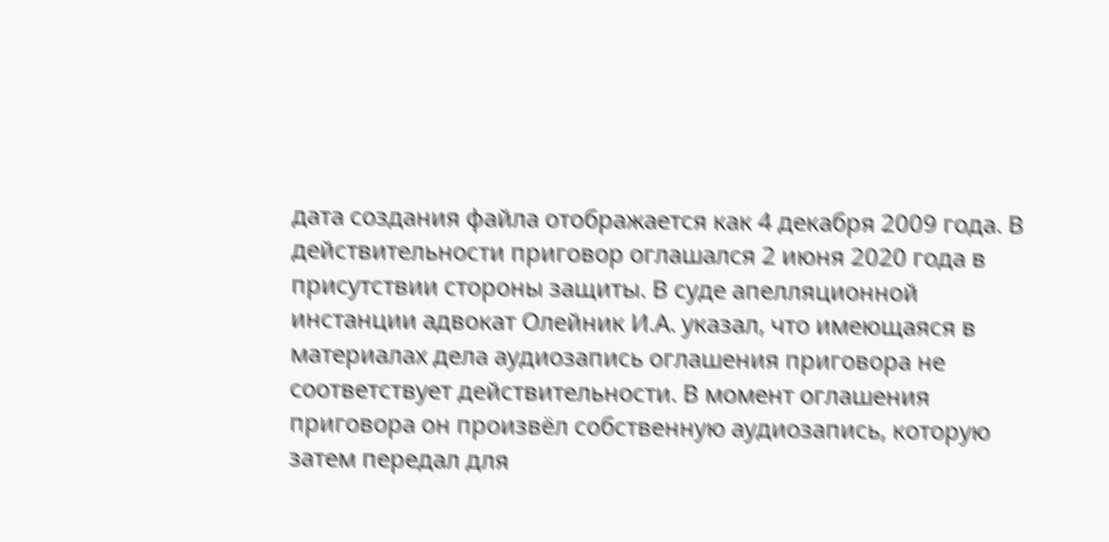дата создания файла отображается как 4 декабря 2009 года. В действительности приговор оглашался 2 июня 2020 года в присутствии стороны защиты. В суде апелляционной инстанции адвокат Олейник И.А. указал, что имеющаяся в материалах дела аудиозапись оглашения приговора не соответствует действительности. В момент оглашения приговора он произвёл собственную аудиозапись, которую затем передал для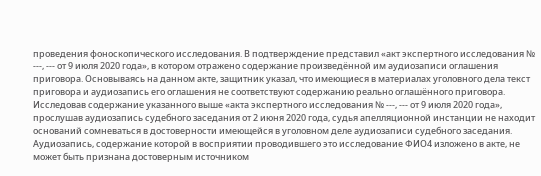проведения фоноскопического исследования. В подтверждение представил «акт экспертного исследования № ---, --- от 9 июля 2020 года», в котором отражено содержание произведённой им аудиозаписи оглашения приговора. Основываясь на данном акте, защитник указал, что имеющиеся в материалах уголовного дела текст приговора и аудиозапись его оглашения не соответствуют содержанию реально оглашённого приговора. Исследовав содержание указанного выше «акта экспертного исследования № ---, --- от 9 июля 2020 года», прослушав аудиозапись судебного заседания от 2 июня 2020 года, судья апелляционной инстанции не находит оснований сомневаться в достоверности имеющейся в уголовном деле аудиозаписи судебного заседания. Аудиозапись, содержание которой в восприятии проводившего это исследование ФИО4 изложено в акте, не может быть признана достоверным источником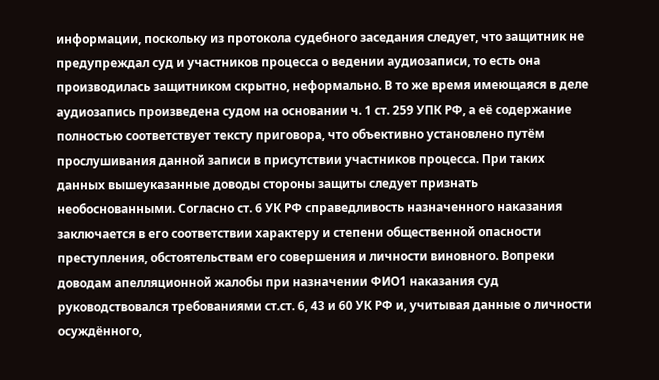информации, поскольку из протокола судебного заседания следует, что защитник не предупреждал суд и участников процесса о ведении аудиозаписи, то есть она производилась защитником скрытно, неформально. В то же время имеющаяся в деле аудиозапись произведена судом на основании ч. 1 ст. 259 УПК РФ, а её содержание полностью соответствует тексту приговора, что объективно установлено путём прослушивания данной записи в присутствии участников процесса. При таких данных вышеуказанные доводы стороны защиты следует признать необоснованными. Согласно ст. 6 УК РФ справедливость назначенного наказания заключается в его соответствии характеру и степени общественной опасности преступления, обстоятельствам его совершения и личности виновного. Вопреки доводам апелляционной жалобы при назначении ФИО1 наказания суд руководствовался требованиями ст.ст. 6, 43 и 60 УК РФ и, учитывая данные о личности осуждённого,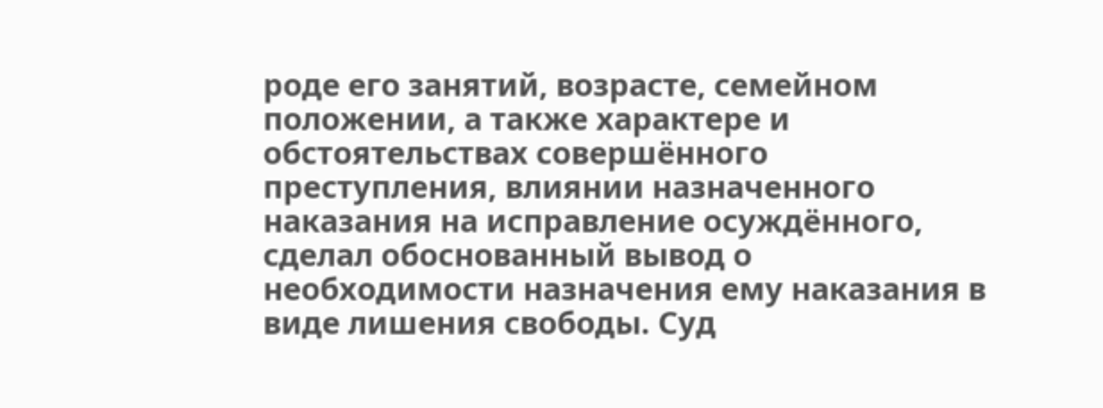роде его занятий, возрасте, семейном положении, а также характере и обстоятельствах совершённого преступления, влиянии назначенного наказания на исправление осуждённого, сделал обоснованный вывод о необходимости назначения ему наказания в виде лишения свободы. Суд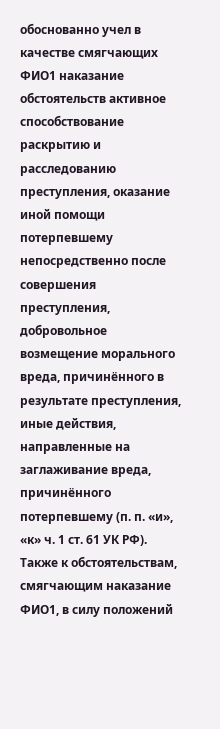обоснованно учел в качестве смягчающих ФИО1 наказание обстоятельств активное способствование раскрытию и расследованию преступления, оказание иной помощи потерпевшему непосредственно после совершения преступления, добровольное возмещение морального вреда, причинённого в результате преступления, иные действия, направленные на заглаживание вреда, причинённого потерпевшему (п. п. «и», «к» ч. 1 ст. 61 УК РФ). Также к обстоятельствам, смягчающим наказание ФИО1, в силу положений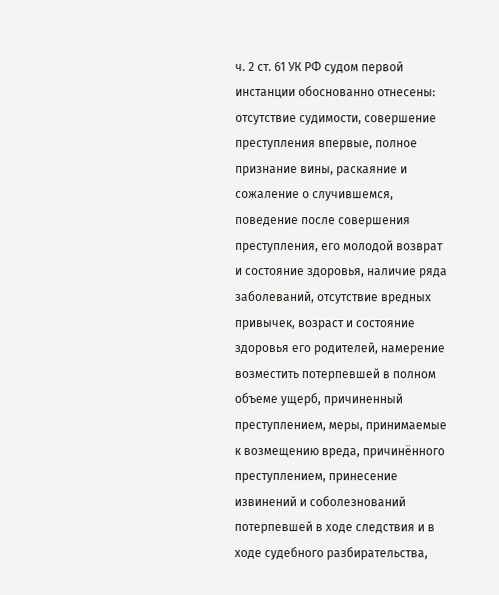ч. 2 ст. 61 УК РФ судом первой инстанции обоснованно отнесены: отсутствие судимости, совершение преступления впервые, полное признание вины, раскаяние и сожаление о случившемся, поведение после совершения преступления, его молодой возврат и состояние здоровья, наличие ряда заболеваний, отсутствие вредных привычек, возраст и состояние здоровья его родителей, намерение возместить потерпевшей в полном объеме ущерб, причиненный преступлением, меры, принимаемые к возмещению вреда, причинённого преступлением, принесение извинений и соболезнований потерпевшей в ходе следствия и в ходе судебного разбирательства,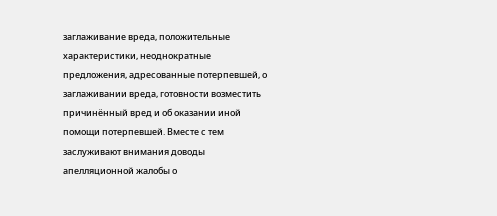заглаживание вреда, положительные характеристики, неоднократные предложения, адресованные потерпевшей, о заглаживании вреда, готовности возместить причинённый вред и об оказании иной помощи потерпевшей. Вместе с тем заслуживают внимания доводы апелляционной жалобы о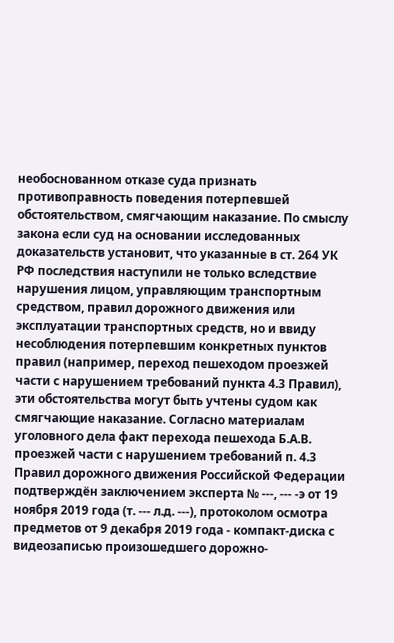необоснованном отказе суда признать противоправность поведения потерпевшей обстоятельством, смягчающим наказание. По смыслу закона если суд на основании исследованных доказательств установит, что указанные в ст. 264 УК РФ последствия наступили не только вследствие нарушения лицом, управляющим транспортным средством, правил дорожного движения или эксплуатации транспортных средств, но и ввиду несоблюдения потерпевшим конкретных пунктов правил (например, переход пешеходом проезжей части с нарушением требований пункта 4.3 Правил), эти обстоятельства могут быть учтены судом как смягчающие наказание. Согласно материалам уголовного дела факт перехода пешехода Б.А.В. проезжей части с нарушением требований п. 4.3 Правил дорожного движения Российской Федерации подтверждён заключением эксперта № ---, --- -э от 19 ноября 2019 года (т. --- л.д. ---), протоколом осмотра предметов от 9 декабря 2019 года - компакт-диска с видеозаписью произошедшего дорожно-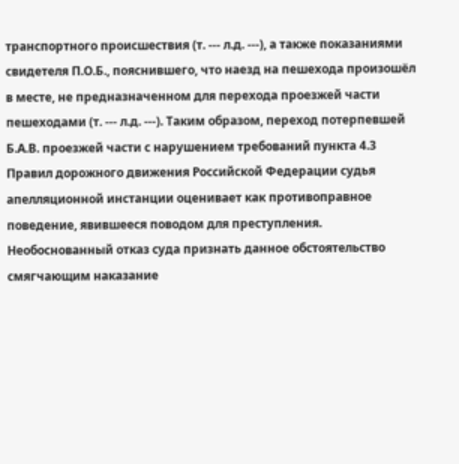транспортного происшествия (т. --- л.д. ---), а также показаниями свидетеля П.О.Б., пояснившего, что наезд на пешехода произошёл в месте, не предназначенном для перехода проезжей части пешеходами (т. --- л.д. ---). Таким образом, переход потерпевшей Б.А.В. проезжей части с нарушением требований пункта 4.3 Правил дорожного движения Российской Федерации судья апелляционной инстанции оценивает как противоправное поведение, явившееся поводом для преступления. Необоснованный отказ суда признать данное обстоятельство смягчающим наказание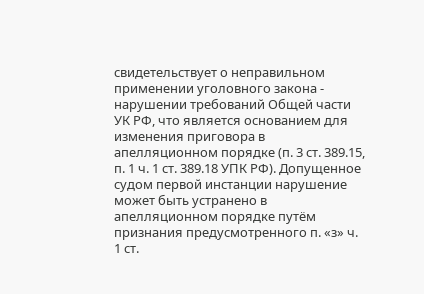свидетельствует о неправильном применении уголовного закона - нарушении требований Общей части УК РФ, что является основанием для изменения приговора в апелляционном порядке (п. 3 ст. 389.15, п. 1 ч. 1 ст. 389.18 УПК РФ). Допущенное судом первой инстанции нарушение может быть устранено в апелляционном порядке путём признания предусмотренного п. «з» ч. 1 ст.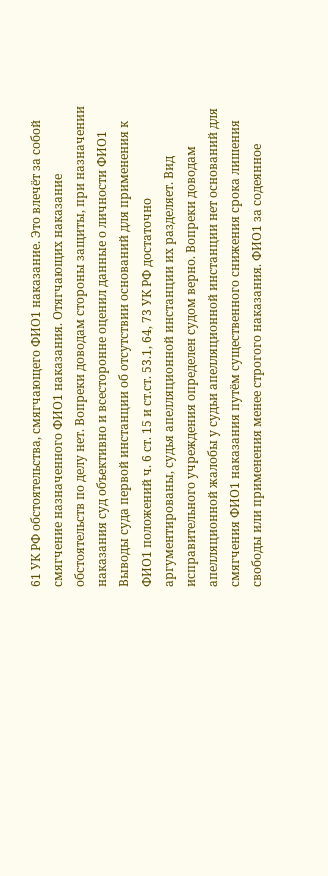61 УК РФ обстоятельства, смягчающего ФИО1 наказание. Это влечёт за собой смягчение назначенного ФИО1 наказания. Отягчающих наказание обстоятельств по делу нет. Вопреки доводам стороны защиты, при назначении наказания суд объективно и всесторонне оценил данные о личности ФИО1 Выводы суда первой инстанции об отсутствии оснований для применения к ФИО1 положений ч. 6 ст. 15 и ст.ст. 53.1, 64, 73 УК РФ достаточно аргументированы, судья апелляционной инстанции их разделяет. Вид исправительного учреждения определен судом верно. Вопреки доводам апелляционной жалобы у судьи апелляционной инстанции нет оснований для смягчения ФИО1 наказания путём существенного снижения срока лишения свободы или применения менее строгого наказания. ФИО1 за содеянное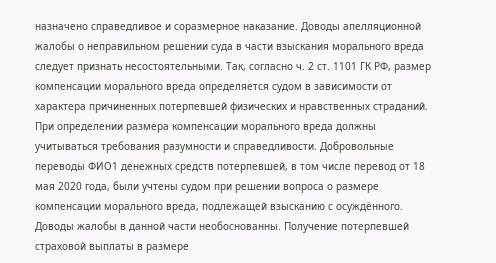назначено справедливое и соразмерное наказание. Доводы апелляционной жалобы о неправильном решении суда в части взыскания морального вреда следует признать несостоятельными. Так, согласно ч. 2 ст. 1101 ГК РФ, размер компенсации морального вреда определяется судом в зависимости от характера причиненных потерпевшей физических и нравственных страданий. При определении размера компенсации морального вреда должны учитываться требования разумности и справедливости. Добровольные переводы ФИО1 денежных средств потерпевшей, в том числе перевод от 18 мая 2020 года, были учтены судом при решении вопроса о размере компенсации морального вреда, подлежащей взысканию с осуждённого. Доводы жалобы в данной части необоснованны. Получение потерпевшей страховой выплаты в размере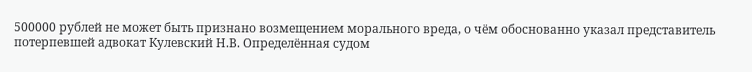500000 рублей не может быть признано возмещением морального вреда, о чём обоснованно указал представитель потерпевшей адвокат Кулевский Н.В. Определённая судом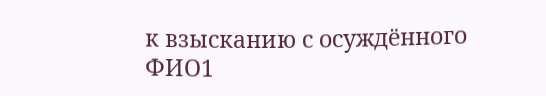к взысканию с осуждённого ФИО1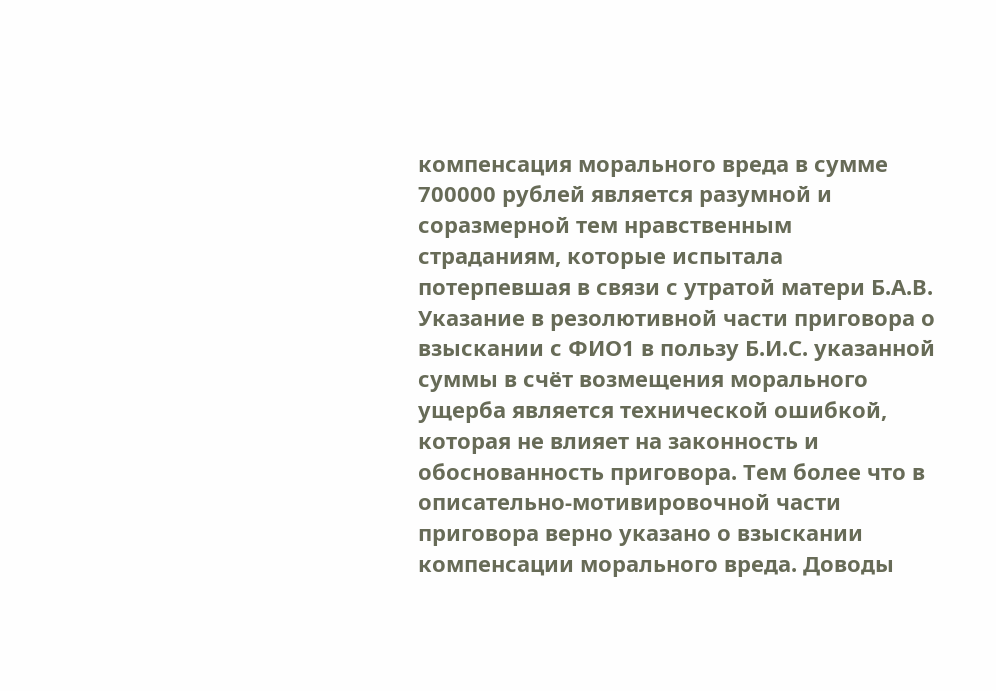компенсация морального вреда в сумме 700000 рублей является разумной и соразмерной тем нравственным страданиям, которые испытала потерпевшая в связи с утратой матери Б.А.В. Указание в резолютивной части приговора о взыскании с ФИО1 в пользу Б.И.С. указанной суммы в счёт возмещения морального ущерба является технической ошибкой, которая не влияет на законность и обоснованность приговора. Тем более что в описательно-мотивировочной части приговора верно указано о взыскании компенсации морального вреда. Доводы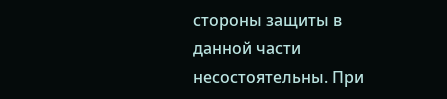стороны защиты в данной части несостоятельны. При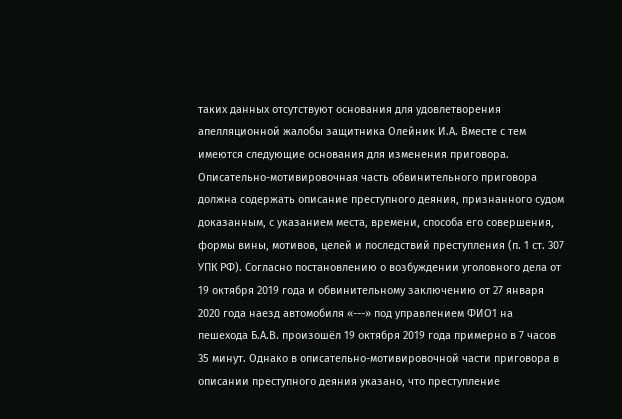таких данных отсутствуют основания для удовлетворения апелляционной жалобы защитника Олейник И.А. Вместе с тем имеются следующие основания для изменения приговора. Описательно-мотивировочная часть обвинительного приговора должна содержать описание преступного деяния, признанного судом доказанным, с указанием места, времени, способа его совершения, формы вины, мотивов, целей и последствий преступления (п. 1 ст. 307 УПК РФ). Согласно постановлению о возбуждении уголовного дела от 19 октября 2019 года и обвинительному заключению от 27 января 2020 года наезд автомобиля «---» под управлением ФИО1 на пешехода Б.А.В. произошёл 19 октября 2019 года примерно в 7 часов 35 минут. Однако в описательно-мотивировочной части приговора в описании преступного деяния указано, что преступление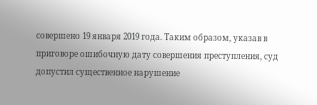совершено 19 января 2019 года. Таким образом, указав в приговоре ошибочную дату совершения преступления, суд допустил существенное нарушение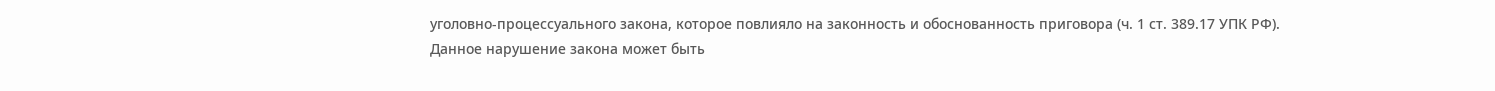уголовно-процессуального закона, которое повлияло на законность и обоснованность приговора (ч. 1 ст. 389.17 УПК РФ). Данное нарушение закона может быть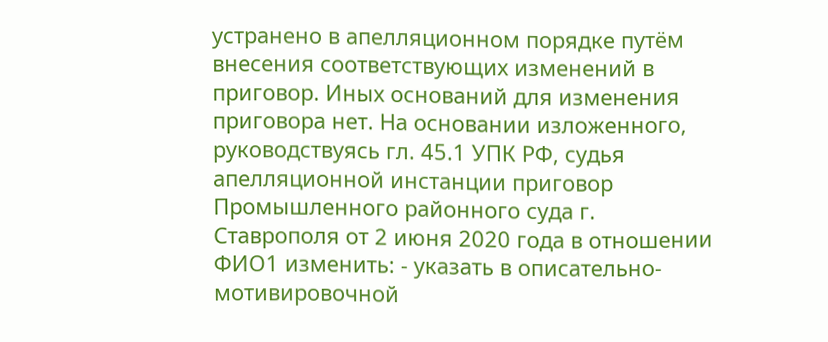устранено в апелляционном порядке путём внесения соответствующих изменений в приговор. Иных оснований для изменения приговора нет. На основании изложенного, руководствуясь гл. 45.1 УПК РФ, судья апелляционной инстанции приговор Промышленного районного суда г. Ставрополя от 2 июня 2020 года в отношении ФИО1 изменить: - указать в описательно-мотивировочной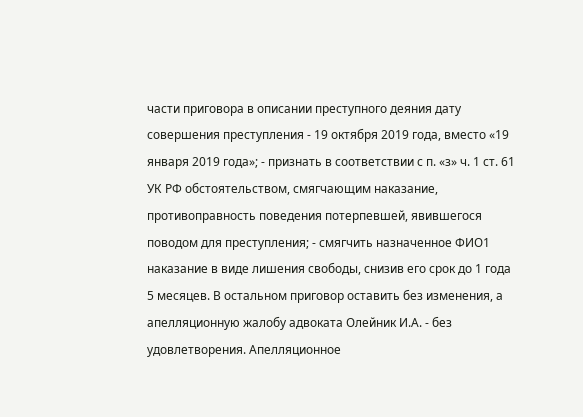части приговора в описании преступного деяния дату совершения преступления - 19 октября 2019 года, вместо «19 января 2019 года»; - признать в соответствии с п. «з» ч. 1 ст. 61 УК РФ обстоятельством, смягчающим наказание, противоправность поведения потерпевшей, явившегося поводом для преступления; - смягчить назначенное ФИО1 наказание в виде лишения свободы, снизив его срок до 1 года 5 месяцев. В остальном приговор оставить без изменения, а апелляционную жалобу адвоката Олейник И.А. - без удовлетворения. Апелляционное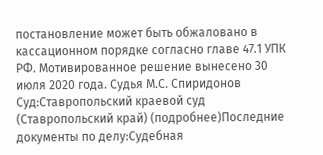постановление может быть обжаловано в кассационном порядке согласно главе 47.1 УПК РФ. Мотивированное решение вынесено 30 июля 2020 года. Судья М.С. Спиридонов Суд:Ставропольский краевой суд (Ставропольский край) (подробнее)Последние документы по делу:Судебная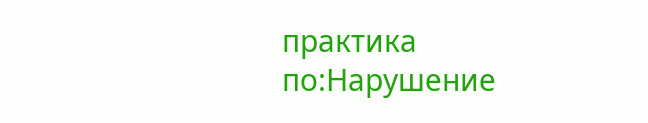практика по:Нарушение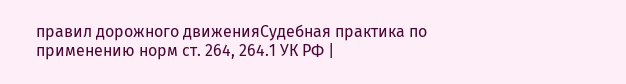правил дорожного движенияСудебная практика по применению норм ст. 264, 264.1 УК РФ |